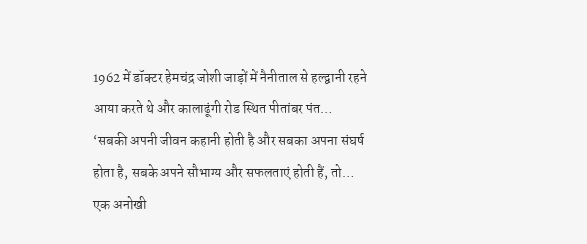1962 में डॉक्टर हेमचंद्र जोशी जाड़ों में नैनीताल से हल्द्वानी रहने आया करते थे और कालाढूंगी रोड स्थित पीतांबर पंत…
‘सबकी अपनी जीवन कहानी होती है और सबका अपना संघर्ष होता है, सबके अपने सौभाग्य और सफलताएं होती हैं, तो…
एक अनोखी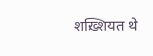शख़्शियत थे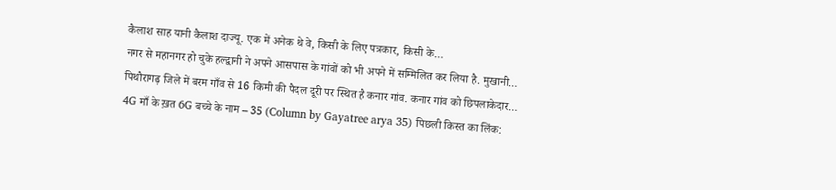कैलाश साह यानी कैलाश दाज्यू. एक में अनेक थे वे, किसी के लिए पत्रकार, किसी के…
नगर से महानगर हो चुके हल्द्वानी ने अपने आसपास के गांवों को भी अपने में सम्मिलित कर लिया है. मुखानी…
पिथौरागढ़ जिले में बरम गाँव से 16 किमी की पैदल दूरी पर स्थित है कनार गांव. कनार गांव को छिपलाकेदार…
4G माँ के ख़त 6G बच्चे के नाम – 35 (Column by Gayatree arya 35) पिछली किस्त का लिंक: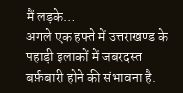मैं लड़के…
अगले एक हफ्ते में उत्तराखण्ड के पहाड़ी इलाकों में जबरदस्त बर्फ़बारी होने की संभावना है.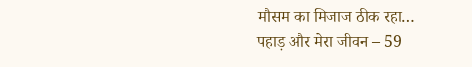मौसम का मिजाज ठीक रहा…
पहाड़ और मेरा जीवन – 59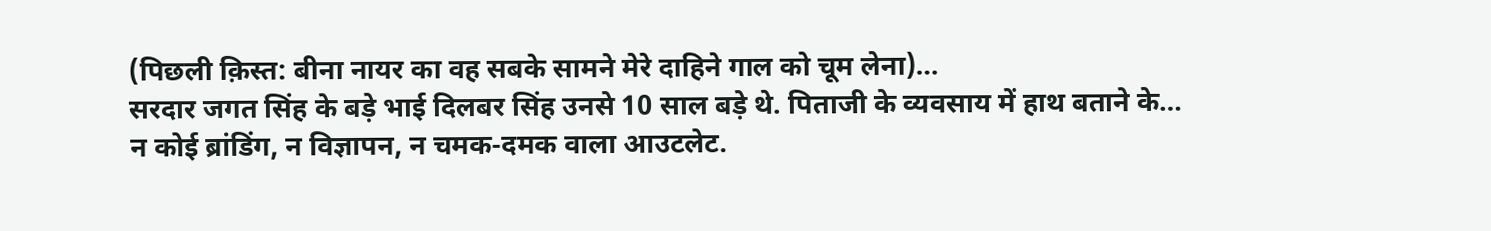(पिछली क़िस्त: बीना नायर का वह सबके सामने मेरे दाहिने गाल को चूम लेना)…
सरदार जगत सिंह के बड़े भाई दिलबर सिंह उनसे 10 साल बड़े थे. पिताजी के व्यवसाय में हाथ बताने के…
न कोई ब्रांडिंग, न विज्ञापन, न चमक-दमक वाला आउटलेट.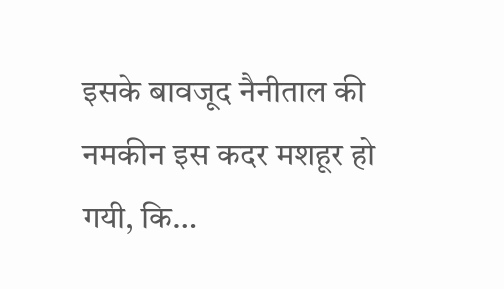इसके बावजूद नैनीताल की नमकीन इस कदर मशहूर हो गयी, कि…